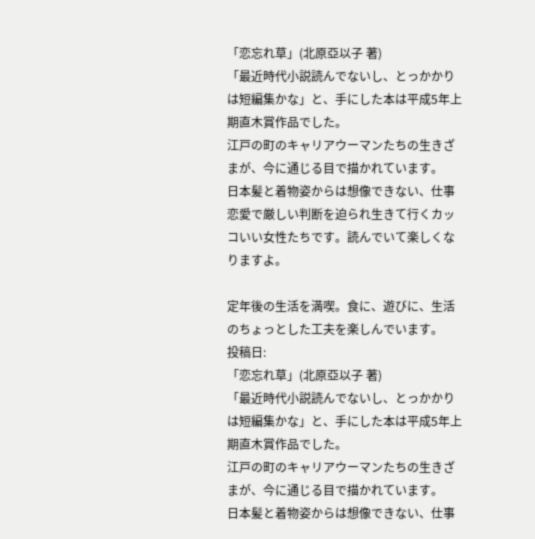「恋忘れ草」(北原亞以子 著)
「最近時代小説読んでないし、とっかかりは短編集かな」と、手にした本は平成5年上期直木賞作品でした。
江戸の町のキャリアウーマンたちの生きざまが、今に通じる目で描かれています。
日本髪と着物姿からは想像できない、仕事恋愛で厳しい判断を迫られ生きて行くカッコいい女性たちです。読んでいて楽しくなりますよ。

定年後の生活を満喫。食に、遊びに、生活のちょっとした工夫を楽しんでいます。
投稿日:
「恋忘れ草」(北原亞以子 著)
「最近時代小説読んでないし、とっかかりは短編集かな」と、手にした本は平成5年上期直木賞作品でした。
江戸の町のキャリアウーマンたちの生きざまが、今に通じる目で描かれています。
日本髪と着物姿からは想像できない、仕事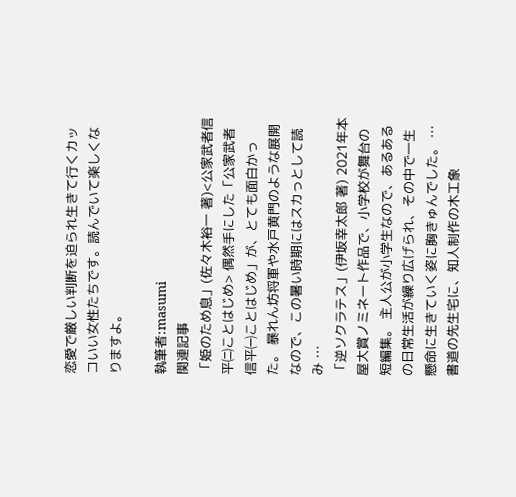恋愛で厳しい判断を迫られ生きて行くカッコいい女性たちです。読んでいて楽しくなりますよ。

執筆者:masumi
関連記事
「姫のため息」(佐々木裕一 著)<公家武者信平㈡ことはじめ> 偶然手にした「公家武者信平㈠ことはじめ」が、とても面白かった。 暴れん坊将軍や水戸黄門のような展開なので、この暑い時期にはスカっとして読み …
「逆ソクラテス」(伊坂幸太郎 著) 2021年本屋大賞ノミネート作品で、小学校が舞台の短編集。 主人公が小学生なので、あるあるの日常生活が繰り広げられ、その中で一生懸命に生きていく姿に胸きゅんでした。 …
書道の先生宅に、知人制作の木工象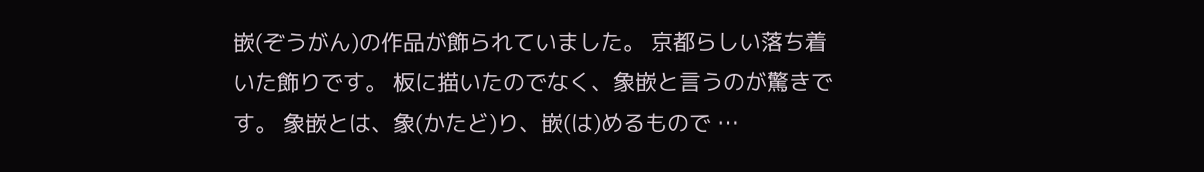嵌(ぞうがん)の作品が飾られていました。 京都らしい落ち着いた飾りです。 板に描いたのでなく、象嵌と言うのが驚きです。 象嵌とは、象(かたど)り、嵌(は)めるもので …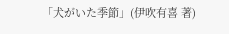「犬がいた季節」(伊吹有喜 著)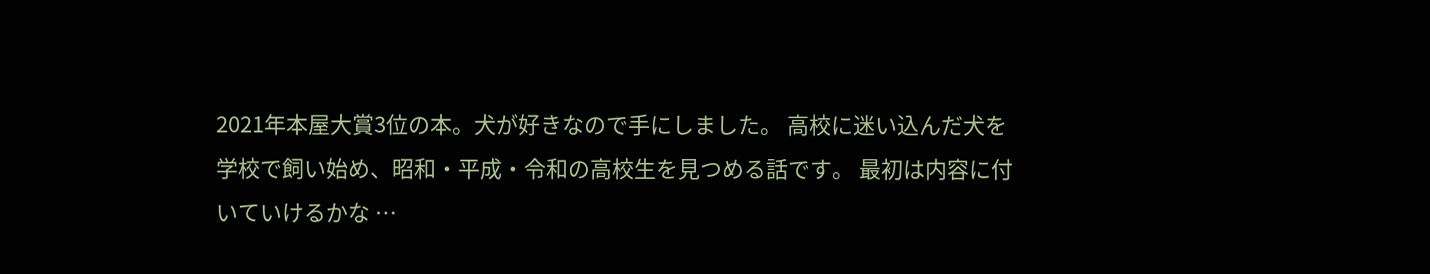2021年本屋大賞3位の本。犬が好きなので手にしました。 高校に迷い込んだ犬を学校で飼い始め、昭和・平成・令和の高校生を見つめる話です。 最初は内容に付いていけるかな …